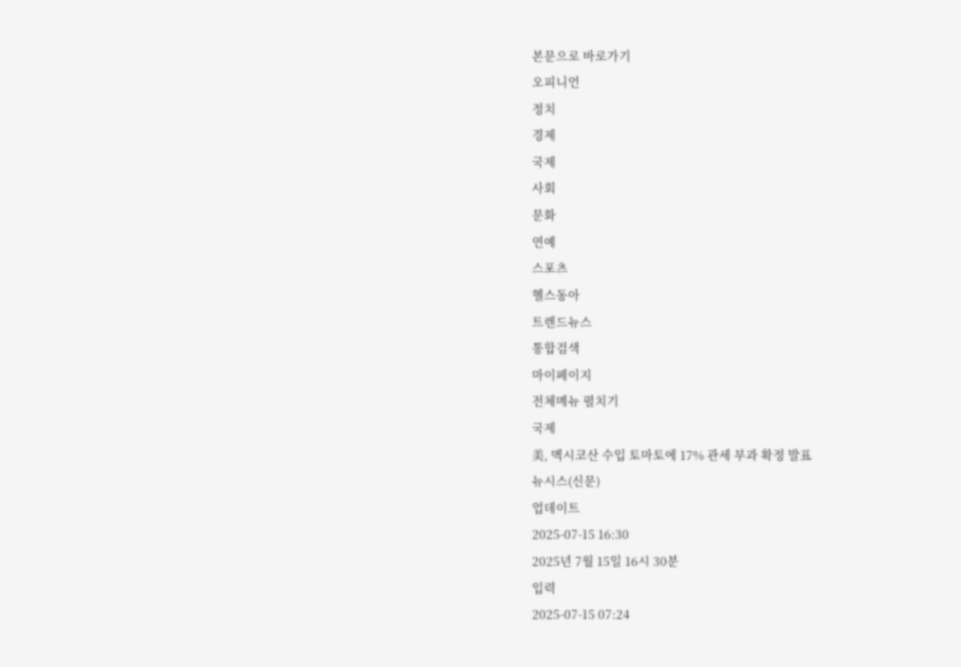본문으로 바로가기
오피니언
정치
경제
국제
사회
문화
연예
스포츠
헬스동아
트렌드뉴스
통합검색
마이페이지
전체메뉴 펼치기
국제
美, 멕시코산 수입 토마토에 17% 관세 부과 확정 발표
뉴시스(신문)
업데이트
2025-07-15 16:30
2025년 7월 15일 16시 30분
입력
2025-07-15 07:24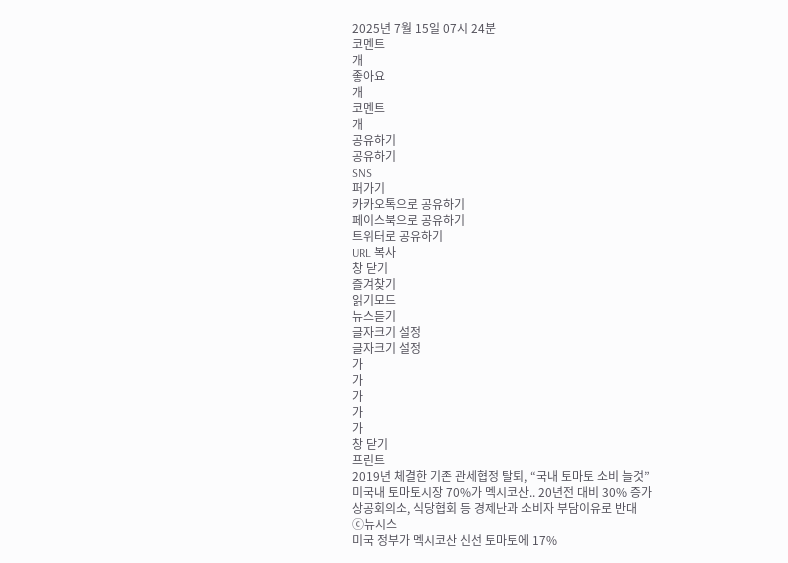2025년 7월 15일 07시 24분
코멘트
개
좋아요
개
코멘트
개
공유하기
공유하기
SNS
퍼가기
카카오톡으로 공유하기
페이스북으로 공유하기
트위터로 공유하기
URL 복사
창 닫기
즐겨찾기
읽기모드
뉴스듣기
글자크기 설정
글자크기 설정
가
가
가
가
가
창 닫기
프린트
2019년 체결한 기존 관세협정 탈퇴, “국내 토마토 소비 늘것”
미국내 토마토시장 70%가 멕시코산.. 20년전 대비 30% 증가
상공회의소, 식당협회 등 경제난과 소비자 부담이유로 반대
ⓒ뉴시스
미국 정부가 멕시코산 신선 토마토에 17%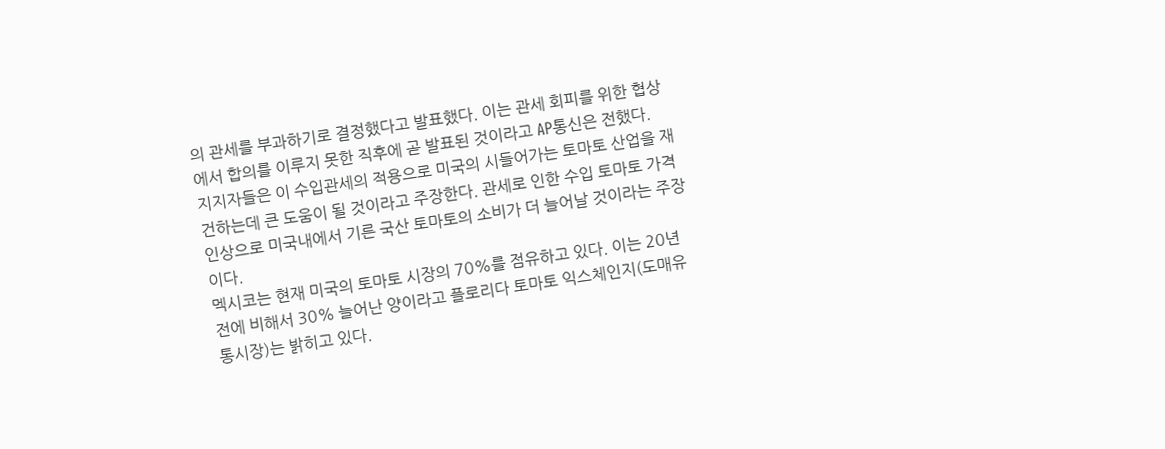의 관세를 부과하기로 결정했다고 발표했다. 이는 관세 회피를 위한 협상에서 합의를 이루지 못한 직후에 곧 발표된 것이라고 AP통신은 전했다.
지지자들은 이 수입관세의 적용으로 미국의 시들어가는 토마토 산업을 재건하는데 큰 도움이 될 것이라고 주장한다. 관세로 인한 수입 토마토 가격 인상으로 미국내에서 기른 국산 토마토의 소비가 더 늘어날 것이라는 주장이다.
멕시코는 현재 미국의 토마토 시장의 70%를 점유하고 있다. 이는 20년 전에 비해서 30% 늘어난 양이라고 플로리다 토마토 익스체인지(도매유통시장)는 밝히고 있다.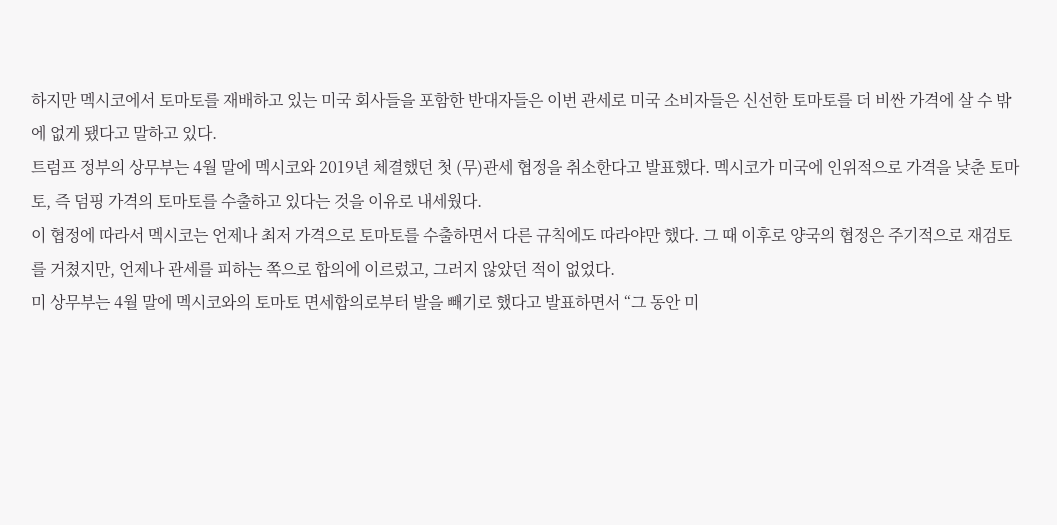하지만 멕시코에서 토마토를 재배하고 있는 미국 회사들을 포함한 반대자들은 이번 관세로 미국 소비자들은 신선한 토마토를 더 비싼 가격에 살 수 밖에 없게 됐다고 말하고 있다.
트럼프 정부의 상무부는 4월 말에 멕시코와 2019년 체결했던 첫 (무)관세 협정을 취소한다고 발표했다. 멕시코가 미국에 인위적으로 가격을 낮춘 토마토, 즉 덤핑 가격의 토마토를 수출하고 있다는 것을 이유로 내세웠다.
이 협정에 따라서 멕시코는 언제나 최저 가격으로 토마토를 수출하면서 다른 규칙에도 따라야만 했다. 그 때 이후로 양국의 협정은 주기적으로 재검토를 거쳤지만, 언제나 관세를 피하는 쪽으로 합의에 이르렀고, 그러지 않았던 적이 없었다.
미 상무부는 4월 말에 멕시코와의 토마토 면세합의로부터 발을 빼기로 했다고 발표하면서 “그 동안 미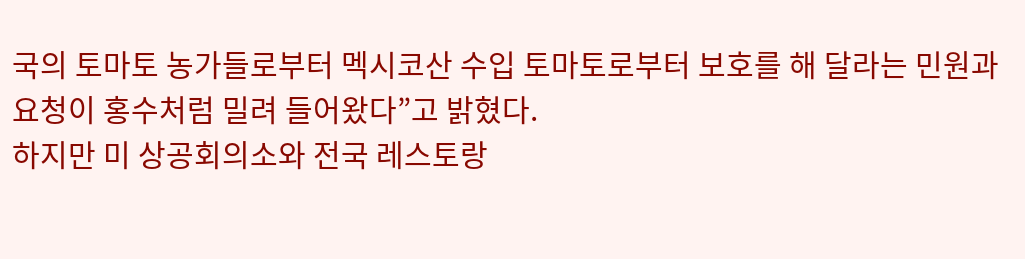국의 토마토 농가들로부터 멕시코산 수입 토마토로부터 보호를 해 달라는 민원과 요청이 홍수처럼 밀려 들어왔다”고 밝혔다.
하지만 미 상공회의소와 전국 레스토랑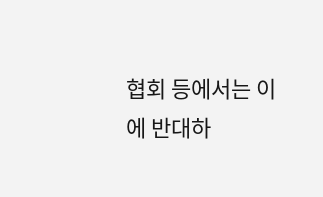협회 등에서는 이에 반대하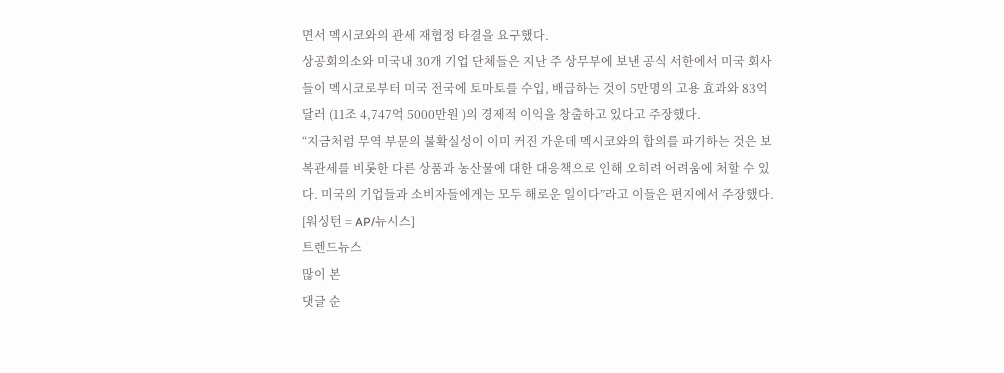면서 멕시코와의 관세 재협정 타결을 요구했다.
상공회의소와 미국내 30개 기업 단체들은 지난 주 상무부에 보낸 공식 서한에서 미국 회사들이 멕시코로부터 미국 전국에 토마토를 수입, 배급하는 것이 5만명의 고용 효과와 83억 달러 (11조 4,747억 5000만원 )의 경제적 이익을 창출하고 있다고 주장했다.
“지금처럼 무역 부문의 불확실성이 이미 커진 가운데 멕시코와의 합의를 파기하는 것은 보복관세를 비롯한 다른 상품과 농산물에 대한 대응책으로 인해 오히려 어려움에 처할 수 있다. 미국의 기업들과 소비자들에게는 모두 해로운 일이다”라고 이들은 편지에서 주장했다.
[워싱턴 = AP/뉴시스]
트렌드뉴스
많이 본
댓글 순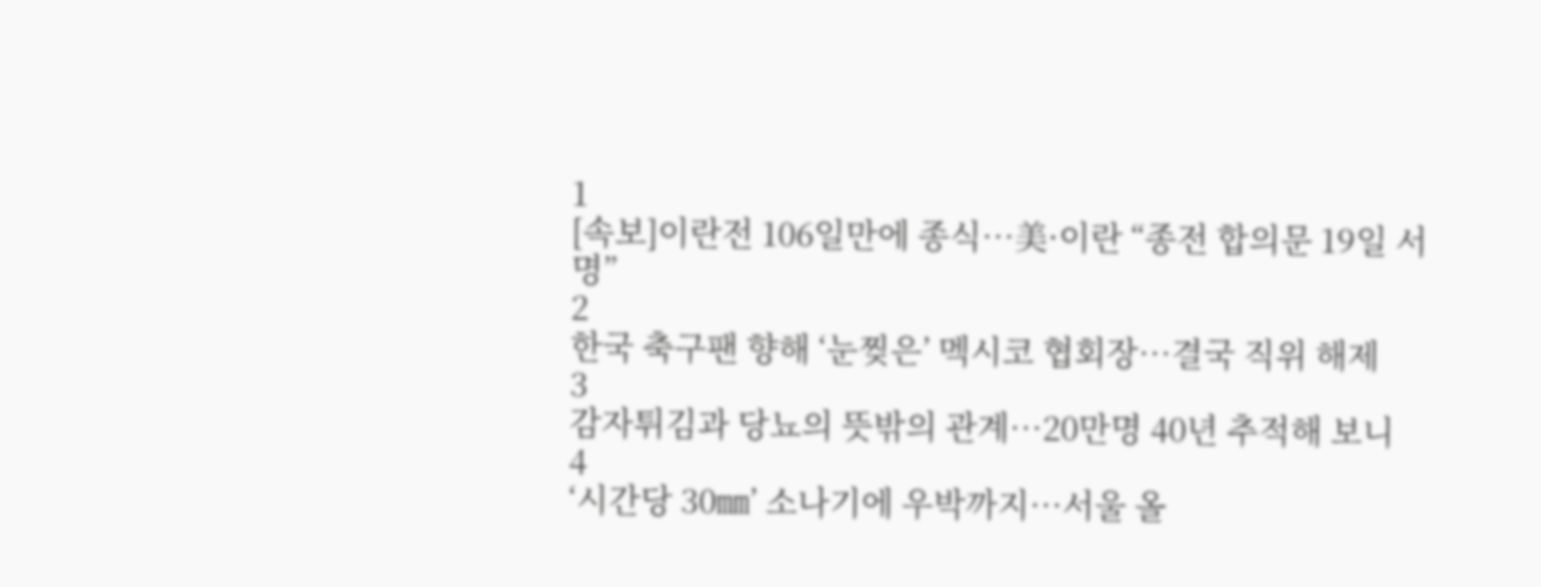1
[속보]이란전 106일만에 종식…美·이란 “종전 합의문 19일 서명”
2
한국 축구팬 향해 ‘눈찢은’ 멕시코 협회장…결국 직위 해제
3
감자튀김과 당뇨의 뜻밖의 관계…20만명 40년 추적해 보니
4
‘시간당 30㎜’ 소나기에 우박까지…서울 올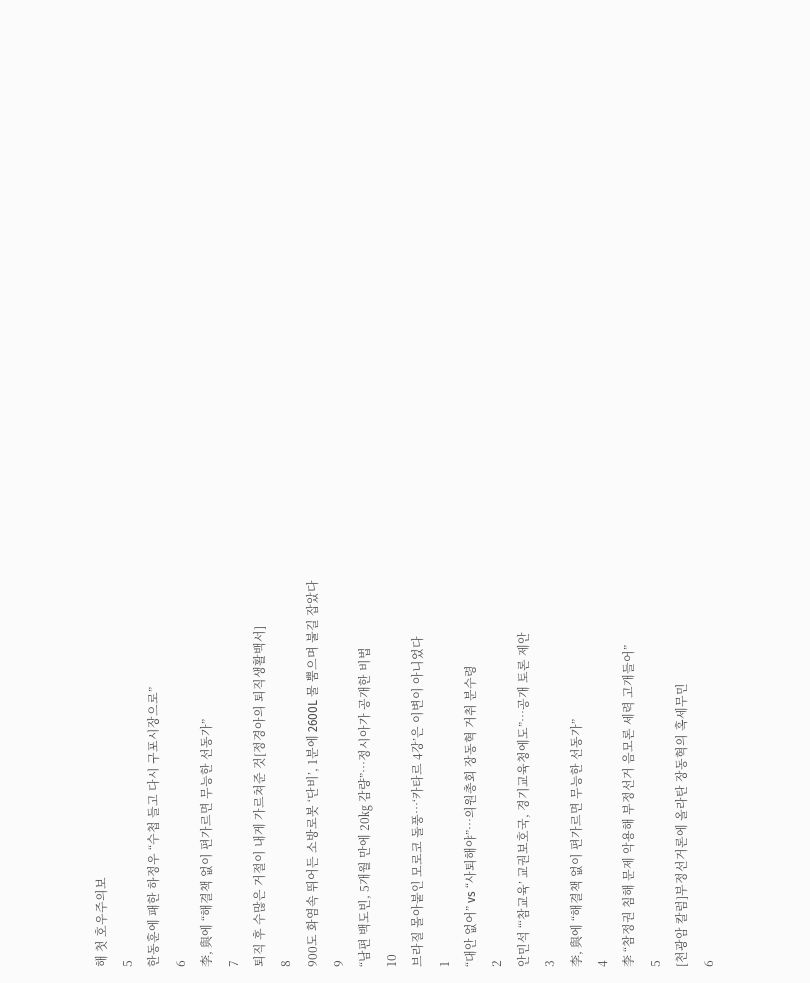해 첫 호우주의보
5
한동훈에 패한 하정우 “수첩 들고 다시 구포시장으로”
6
李, 與에 “해결책 없이 편가르면 무능한 선동가”
7
퇴직 후 수많은 거절이 내게 가르쳐준 것[정경아의 퇴직생활백서]
8
900도 화염속 뛰어든 소방로봇 ‘단비’, 1분에 2600L 물 뿜으며 불길 잡았다
9
“남편 백도빈, 5개월 만에 20㎏ 감량”…정시아가 공개한 비법
10
브라질 몰아붙인 모로코 돌풍…‘카타르 4강’은 이변이 아니었다
1
“대안 없어” vs “사퇴해야”…의원총회 장동혁 거취 분수령
2
안민석 “‘참교육’ 교권보호국, 경기교육청에도”…공개 토론 제안
3
李, 與에 “해결책 없이 편가르면 무능한 선동가”
4
李 “참정권 침해 문제 악용해 부정선거 음모론 세력 고개들어”
5
[천광암 칼럼]부정선거론에 올라탄 장동혁의 혹세무민
6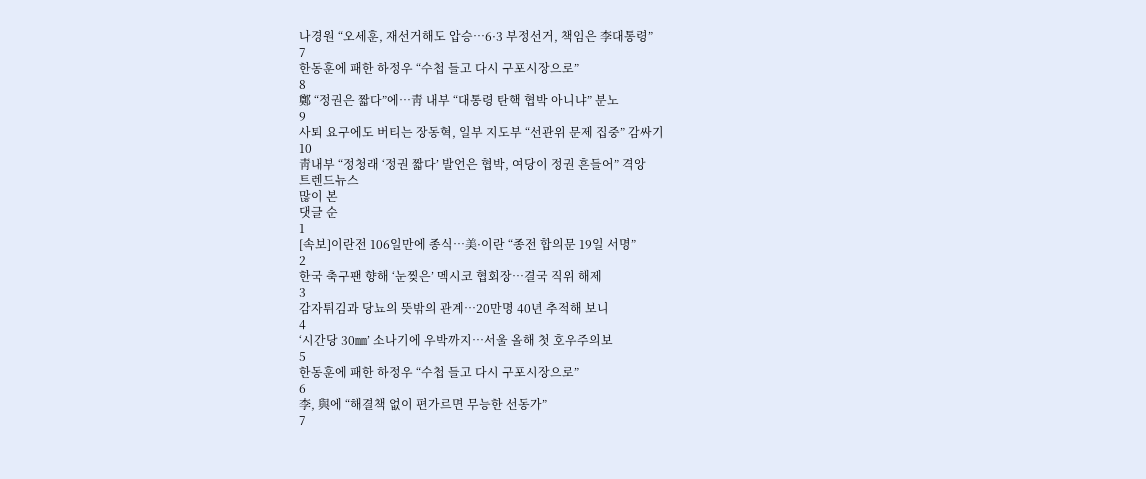나경원 “오세훈, 재선거해도 압승…6·3 부정선거, 책임은 李대통령”
7
한동훈에 패한 하정우 “수첩 들고 다시 구포시장으로”
8
鄭 “정권은 짧다”에…靑 내부 “대통령 탄핵 협박 아니냐” 분노
9
사퇴 요구에도 버티는 장동혁, 일부 지도부 “선관위 문제 집중” 감싸기
10
靑내부 “정청래 ‘정권 짧다’ 발언은 협박, 여당이 정권 흔들어” 격앙
트렌드뉴스
많이 본
댓글 순
1
[속보]이란전 106일만에 종식…美·이란 “종전 합의문 19일 서명”
2
한국 축구팬 향해 ‘눈찢은’ 멕시코 협회장…결국 직위 해제
3
감자튀김과 당뇨의 뜻밖의 관계…20만명 40년 추적해 보니
4
‘시간당 30㎜’ 소나기에 우박까지…서울 올해 첫 호우주의보
5
한동훈에 패한 하정우 “수첩 들고 다시 구포시장으로”
6
李, 與에 “해결책 없이 편가르면 무능한 선동가”
7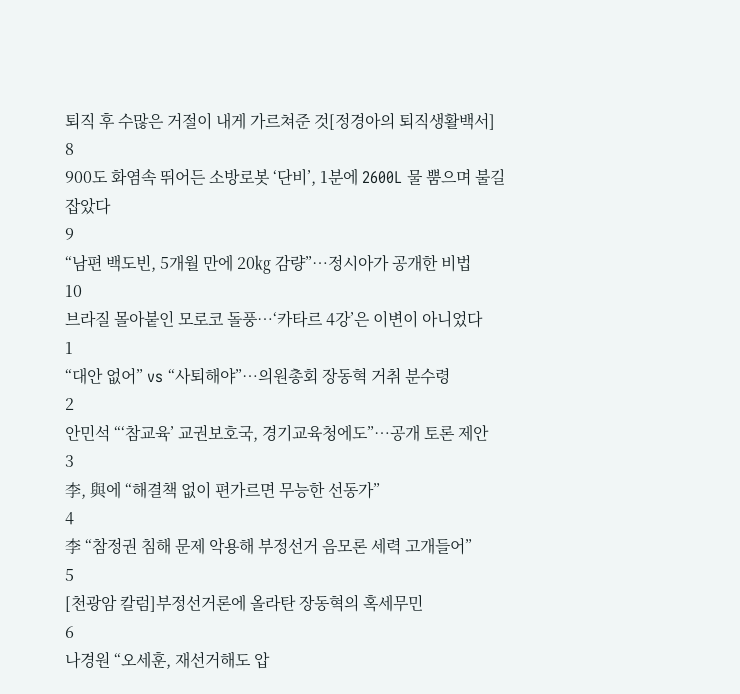퇴직 후 수많은 거절이 내게 가르쳐준 것[정경아의 퇴직생활백서]
8
900도 화염속 뛰어든 소방로봇 ‘단비’, 1분에 2600L 물 뿜으며 불길 잡았다
9
“남편 백도빈, 5개월 만에 20㎏ 감량”…정시아가 공개한 비법
10
브라질 몰아붙인 모로코 돌풍…‘카타르 4강’은 이변이 아니었다
1
“대안 없어” vs “사퇴해야”…의원총회 장동혁 거취 분수령
2
안민석 “‘참교육’ 교권보호국, 경기교육청에도”…공개 토론 제안
3
李, 與에 “해결책 없이 편가르면 무능한 선동가”
4
李 “참정권 침해 문제 악용해 부정선거 음모론 세력 고개들어”
5
[천광암 칼럼]부정선거론에 올라탄 장동혁의 혹세무민
6
나경원 “오세훈, 재선거해도 압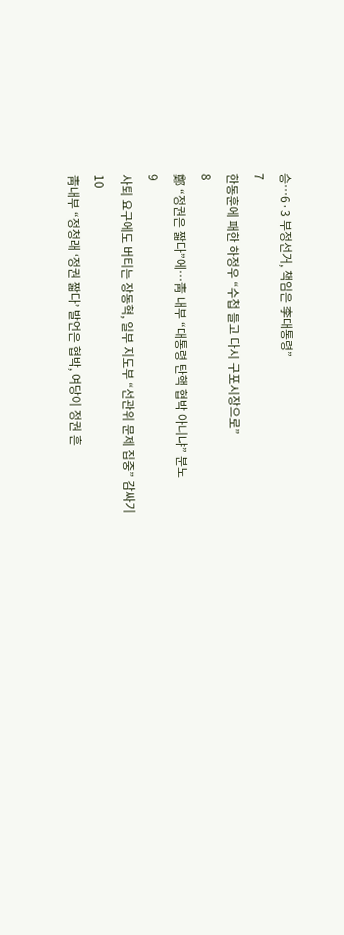승…6·3 부정선거, 책임은 李대통령”
7
한동훈에 패한 하정우 “수첩 들고 다시 구포시장으로”
8
鄭 “정권은 짧다”에…靑 내부 “대통령 탄핵 협박 아니냐” 분노
9
사퇴 요구에도 버티는 장동혁, 일부 지도부 “선관위 문제 집중” 감싸기
10
靑내부 “정청래 ‘정권 짧다’ 발언은 협박, 여당이 정권 흔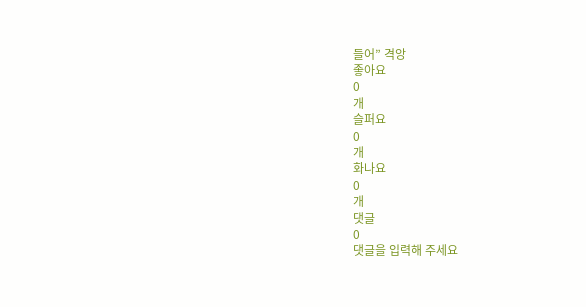들어” 격앙
좋아요
0
개
슬퍼요
0
개
화나요
0
개
댓글
0
댓글을 입력해 주세요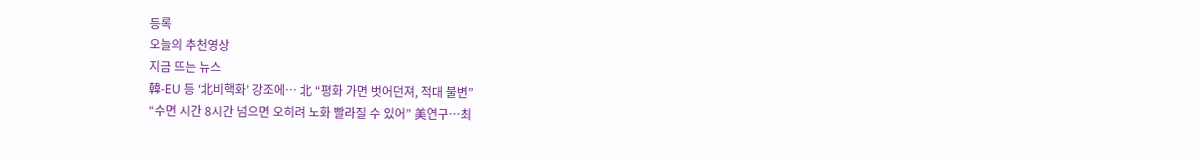등록
오늘의 추천영상
지금 뜨는 뉴스
韓-EU 등 ‘北비핵화’ 강조에… 北 “평화 가면 벗어던져, 적대 불변”
“수면 시간 8시간 넘으면 오히려 노화 빨라질 수 있어” 美연구…최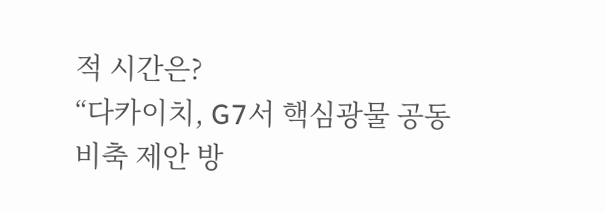적 시간은?
“다카이치, G7서 핵심광물 공동비축 제안 방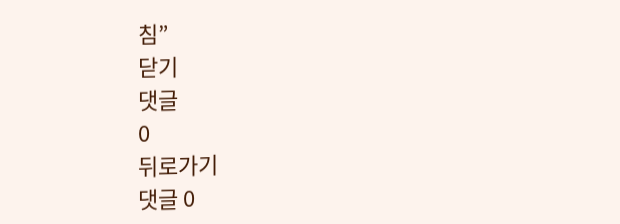침”
닫기
댓글
0
뒤로가기
댓글 0